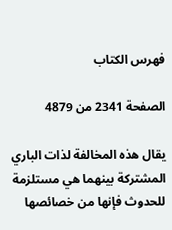فهرس الكتاب

الصفحة 2341 من 4879

يقال هذه المخالفة لذات الباري المشتركة بينهما هي مستلزمة للحدوث فإنها من خصائصها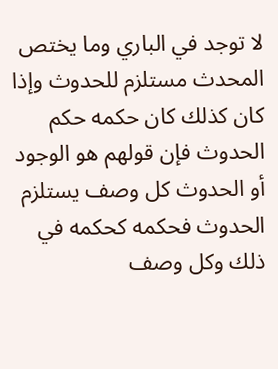لا توجد في الباري وما يختص المحدث مستلزم للحدوث وإذا كان كذلك كان حكمه حكم الحدوث فإن قولهم هو الوجود أو الحدوث كل وصف يستلزم الحدوث فحكمه كحكمه في ذلك وكل وصف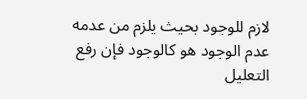لازم للوجود بحيث يلزم من عدمه عدم الوجود هو كالوجود فإن رفع التعليل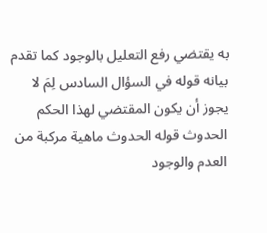به يقتضي رفع التعليل بالوجود كما تقدم بيانه قوله في السؤال السادس لِمَ لا يجوز أن يكون المقتضي لهذا الحكم الحدوث قوله الحدوث ماهية مركبة من العدم والوجود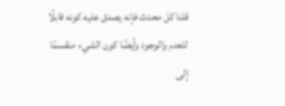قلنا كل محدث فإنه يصدق عليه كونه قابلًا للعدم والوجود وأيضًا كون الشيء منقسمًا إلى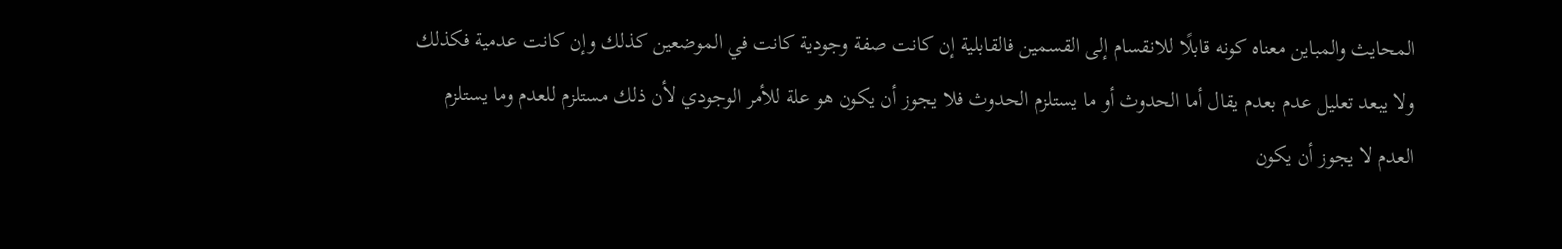المحايث والمباين معناه كونه قابلًا للانقسام إلى القسمين فالقابلية إن كانت صفة وجودية كانت في الموضعين كذلك وإن كانت عدمية فكذلك ولا يبعد تعليل عدم بعدم يقال أما الحدوث أو ما يستلزم الحدوث فلا يجوز أن يكون هو علة للأمر الوجودي لأن ذلك مستلزم للعدم وما يستلزم العدم لا يجوز أن يكون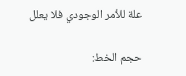علة للأمر الوجودي فلا يعلل

حجم الخط: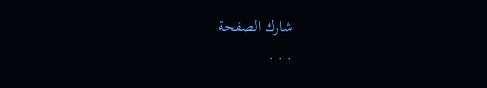شارك الصفحة
. . .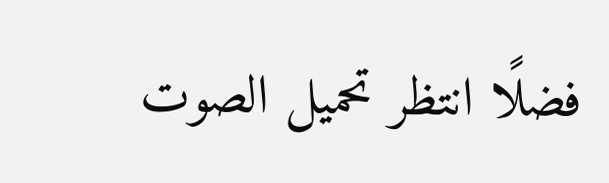فضلًا انتظر تحميل الصوت